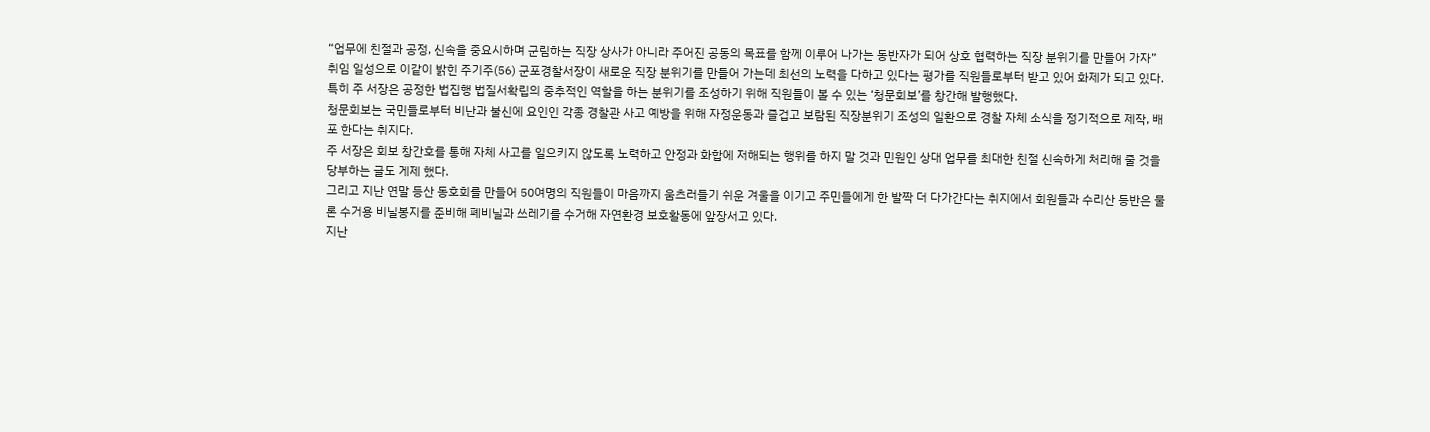“업무에 친절과 공정, 신속을 중요시하며 군림하는 직장 상사가 아니라 주어진 공동의 목표를 함께 이루어 나가는 동반자가 되어 상호 협력하는 직장 분위기를 만들어 가자”
취임 일성으로 이같이 밝힌 주기주(56) 군포경찰서장이 새로운 직장 분위기를 만들어 가는데 최선의 노력을 다하고 있다는 평가를 직원들로부터 받고 있어 화제가 되고 있다.
특히 주 서장은 공정한 법집행 법질서확립의 중추적인 역할을 하는 분위기를 조성하기 위해 직원들이 볼 수 있는 ‘청문회보’를 창간해 발행했다.
청문회보는 국민들로부터 비난과 불신에 요인인 각종 경찰관 사고 예방을 위해 자정운동과 즐겁고 보람된 직장분위기 조성의 일환으로 경찰 자체 소식을 정기적으로 제작, 배포 한다는 취지다.
주 서장은 회보 창간호를 통해 자체 사고를 일으키지 않도록 노력하고 안정과 화합에 저해되는 행위를 하지 말 것과 민원인 상대 업무를 최대한 친절 신속하게 처리해 줄 것을 당부하는 글도 게제 했다.
그리고 지난 연말 등산 동호회를 만들어 50여명의 직원들이 마음까지 움츠러들기 쉬운 겨울을 이기고 주민들에게 한 발짝 더 다가간다는 취지에서 회원들과 수리산 등반은 물론 수거용 비닐봉지를 준비해 폐비닐과 쓰레기를 수거해 자연환경 보호활동에 앞장서고 있다.
지난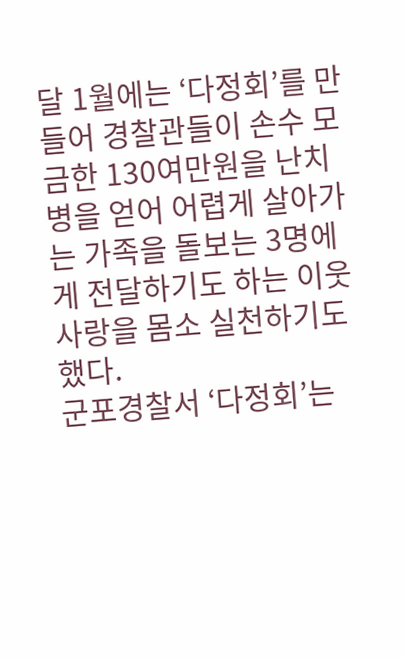달 1월에는 ‘다정회’를 만들어 경찰관들이 손수 모금한 130여만원을 난치병을 얻어 어렵게 살아가는 가족을 돌보는 3명에게 전달하기도 하는 이웃사랑을 몸소 실천하기도 했다.
군포경찰서 ‘다정회’는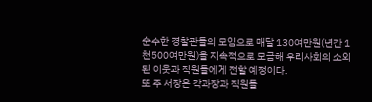순수한 경찰관들의 모임으로 매달 130여만원(년간 1천500여만원)을 지속적으로 모금해 우리사회의 소외된 이웃과 직원들에게 전할 예정이다.
또 주 서장은 각과장과 직원들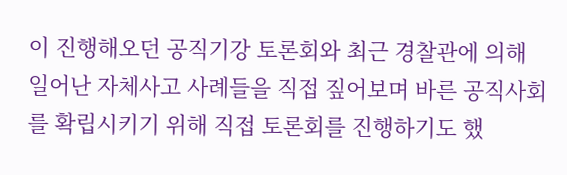이 진행해오던 공직기강 토론회와 최근 경찰관에 의해 일어난 자체사고 사례들을 직접 짚어보며 바른 공직사회를 확립시키기 위해 직접 토론회를 진행하기도 했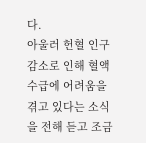다.
아울러 헌혈 인구 감소로 인해 혈액 수급에 어려움을 겪고 있다는 소식을 전해 듣고 조금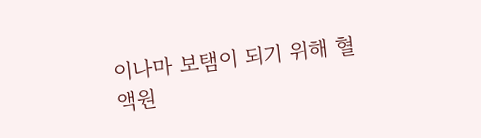이나마 보탬이 되기 위해 혈액원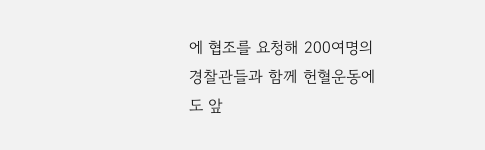에 협조를 요청해 200여명의 경찰관들과 함께 헌혈운동에도 앞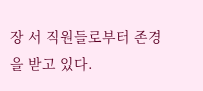장 서 직원들로부터 존경을 받고 있다.